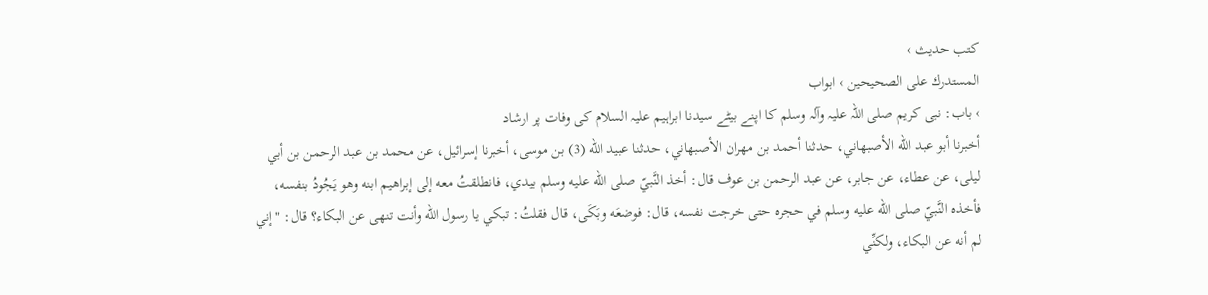کتب حدیث ›
المستدرك على الصحيحين › ابواب
› باب: نبی کریم صلی اللہ علیہ وآلہ وسلم کا اپنے بیٹے سیدنا ابراہیم علیہ السلام کی وفات پر ارشاد
أخبرنا أبو عبد الله الأصبهاني، حدثنا أحمد بن مهران الأصبهاني، حدثنا عبيد الله (3) بن موسى، أخبرنا إسرائيل، عن محمد بن عبد الرحمن بن أبي ليلى، عن عطاء، عن جابر، عن عبد الرحمن بن عوف قال: أخذ النَّبيّ صلى الله عليه وسلم بيدي، فانطلقتُ معه إلى إبراهيم ابنه وهو يَجُودُ بنفسه، فأخذه النَّبيّ صلى الله عليه وسلم في حجره حتى خرجت نفسه، قال: فوضعَه وبَكَى، قال فقلتُ: تبكي يا رسول الله وأنت تنهى عن البكاء؟ قال: "إني لم أنه عن البكاء، ولكنِّي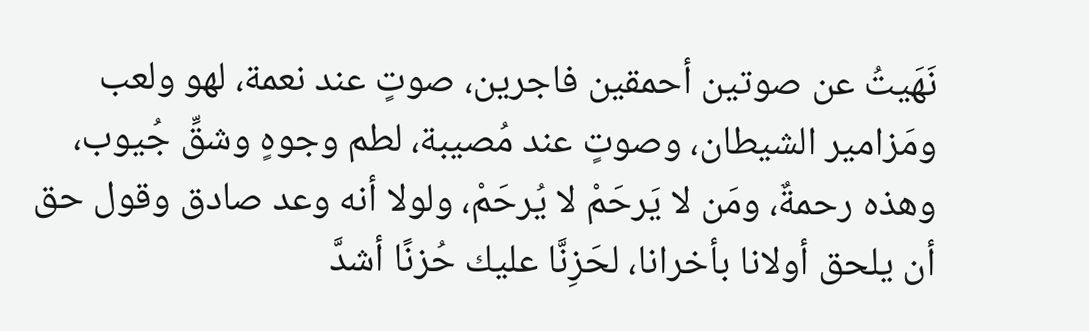نَهَيتُ عن صوتين أحمقين فاجرين، صوتٍ عند نعمة، لهو ولعب ومَزامير الشيطان، وصوتٍ عند مُصيبة، لطم وجوهٍ وشقِّ جُيوب، وهذه رحمةٌ، ومَن لا يَرحَمْ لا يُرحَمْ، ولولا أنه وعد صادق وقول حق أن يلحق أولانا بأخرانا، لحَزِنَّا عليك حُزنًا أشدَّ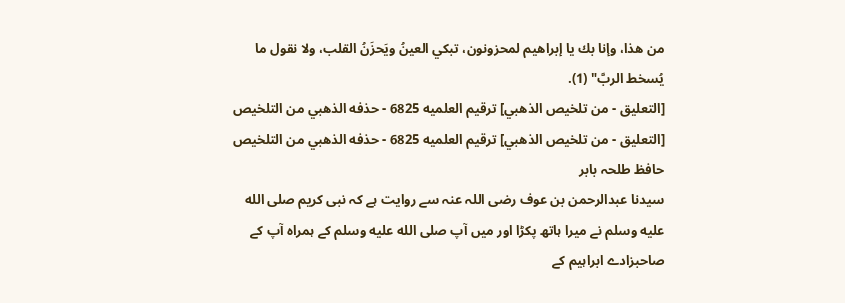من هذا، وإنا بك يا إبراهيم لمحزونون، تبكي العينُ ويَحزَنُ القلب، ولا نقول ما يُسخط الربَّ" (1).
[التعليق - من تلخيص الذهبي] ترقيم العلميه 6825 - حذفه الذهبي من التلخيص
[التعليق - من تلخيص الذهبي] ترقيم العلميه 6825 - حذفه الذهبي من التلخيص
حافظ طلحہ بابر
سیدنا عبدالرحمن بن عوف رضی اللہ عنہ سے روایت ہے کہ نبی کریم صلى الله عليه وسلم نے میرا ہاتھ پکڑا اور میں آپ صلى الله عليه وسلم کے ہمراہ آپ کے صاحبزادے ابراہیم کے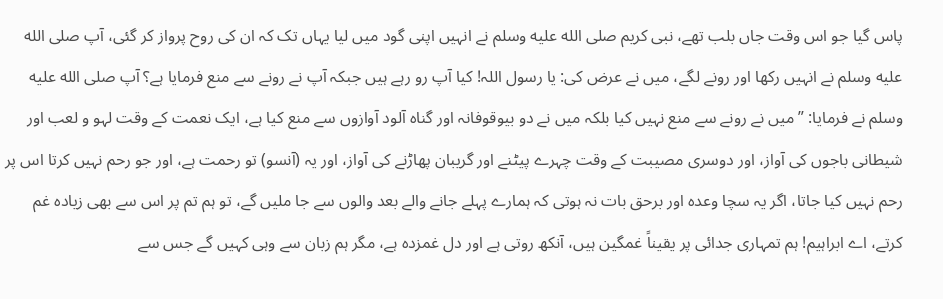پاس گیا جو اس وقت جاں بلب تھے، نبی کریم صلى الله عليه وسلم نے انہیں اپنی گود میں لیا یہاں تک کہ ان کی روح پرواز کر گئی، آپ صلى الله عليه وسلم نے انہیں رکھا اور رونے لگے، میں نے عرض کی: یا رسول اللہ! کیا آپ رو رہے ہیں جبکہ آپ نے رونے سے منع فرمایا ہے؟ آپ صلى الله عليه وسلم نے فرمایا: ”میں نے رونے سے منع نہیں کیا بلکہ میں نے دو بیوقوفانہ اور گناہ آلود آوازوں سے منع کیا ہے، ایک نعمت کے وقت لہو و لعب اور شیطانی باجوں کی آواز، اور دوسری مصیبت کے وقت چہرے پیٹنے اور گریبان پھاڑنے کی آواز، اور یہ (آنسو) تو رحمت ہے، اور جو رحم نہیں کرتا اس پر رحم نہیں کیا جاتا، اگر یہ سچا وعدہ اور برحق بات نہ ہوتی کہ ہمارے پہلے جانے والے بعد والوں سے جا ملیں گے، تو ہم تم پر اس سے بھی زیادہ غم کرتے، اے ابراہیم! ہم تمہاری جدائی پر یقیناً غمگین ہیں، آنکھ روتی ہے اور دل غمزدہ ہے، مگر ہم زبان سے وہی کہیں گے جس سے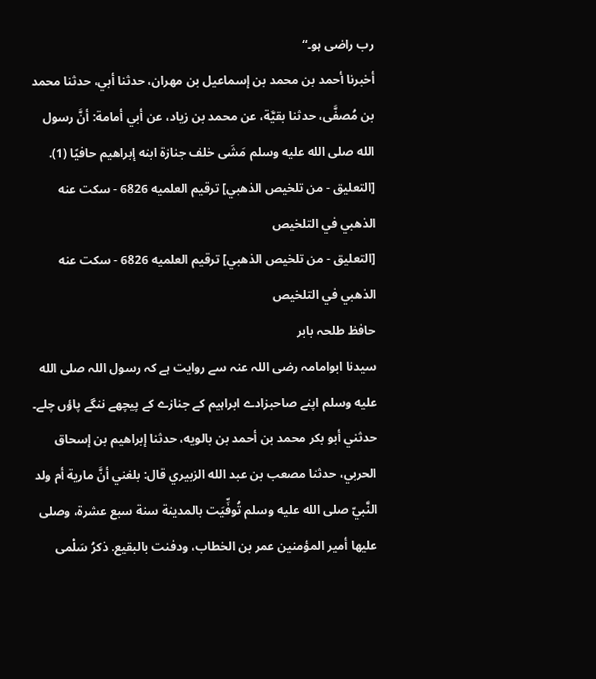رب راضی ہو۔“
أخبرنا أحمد بن محمد بن إسماعيل بن مهران، حدثنا أبي، حدثنا محمد بن مُصفَّى، حدثنا بقيَّة، عن محمد بن زياد، عن أبي أمامة: أنَّ رسول الله صلى الله عليه وسلم مَشَى خلف جنازة ابنه إبراهيم حافيًا (1).
[التعليق - من تلخيص الذهبي] ترقيم العلميه 6826 - سكت عنه الذهبي في التلخيص
[التعليق - من تلخيص الذهبي] ترقيم العلميه 6826 - سكت عنه الذهبي في التلخيص
حافظ طلحہ بابر
سیدنا ابوامامہ رضی اللہ عنہ سے روایت ہے کہ رسول اللہ صلى الله عليه وسلم اپنے صاحبزادے ابراہیم کے جنازے کے پیچھے ننگے پاؤں چلے۔
حدثني أبو بكر محمد بن أحمد بن بالويه، حدثنا إبراهيم بن إسحاق الحربي، حدثنا مصعب بن عبد الله الزبيري قال: بلغني أنَّ مارية أم ولد النَّبيّ صلى الله عليه وسلم تُوفِّيَت بالمدينة سنة سبع عشرة، وصلى عليها أمير المؤمنين عمر بن الخطاب، ودفنت بالبقيع. ذكرُ سَلْمى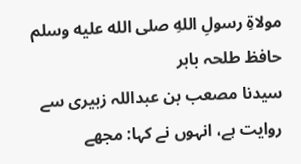مولاةِ رسولِ اللهِ صلى الله عليه وسلم
حافظ طلحہ بابر
سیدنا مصعب بن عبداللہ زبیری سے روایت ہے، انہوں نے کہا: مجھے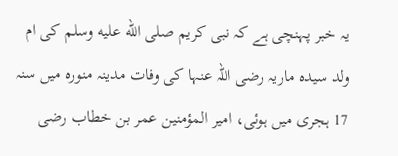یہ خبر پہنچی ہے کہ نبی کریم صلى الله عليه وسلم کی ام ولد سیدہ ماریہ رضی اللہ عنہا کی وفات مدینہ منورہ میں سنہ 17 ہجری میں ہوئی، امیر المؤمنین عمر بن خطاب رضی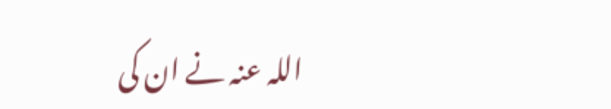اللہ عنہ نے ان کی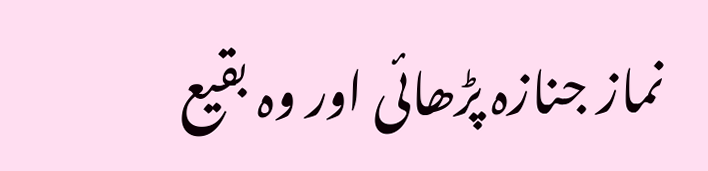نماز جنازہ پڑھائی اور وہ بقیع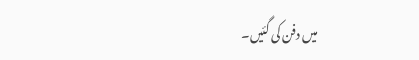میں دفن کی گئیں۔